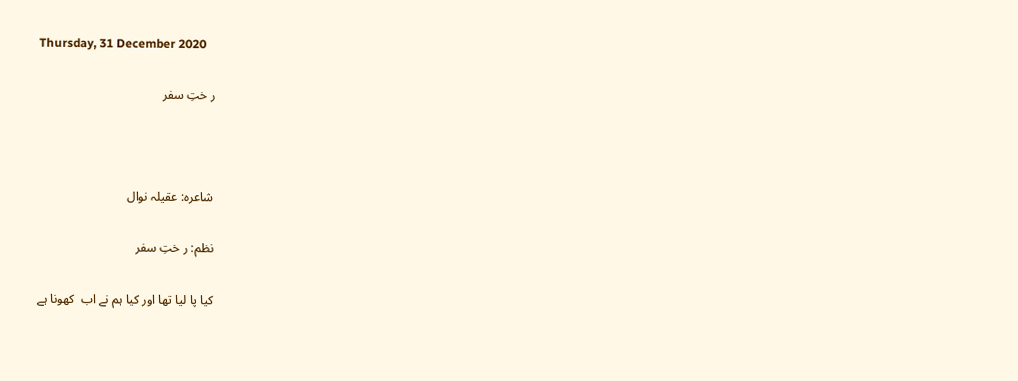Thursday, 31 December 2020

ر ختِ سفر



شاعرہ: عقیلہ نوال

نظم: ر ختِ سفر

کیا پا لیا تھا اور کیا ہم نے اب  کھونا ہے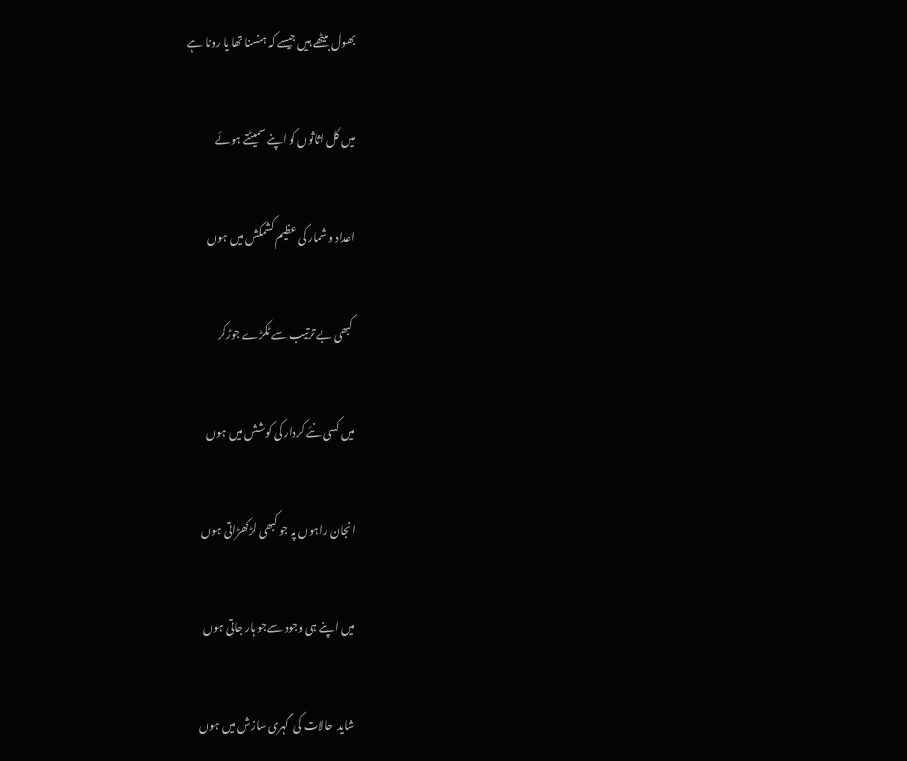بھول بیٹھے ہیں جیسے کہ ہنسنا تھا یا رونا ہے

میں کل اثاثوں کو اپنے سمیٹتے ہوئے

اعداد و شمار کی عظیم کشمکش میں ہوں

 کبھی بے ترتیب سے ٹکڑے جوڑکر

میں کسی نئے کردار کی کوشش میں ہوں

انجان راہوں پہ جو کبھی لڑکھڑاتی ہوں

میں اپنے ہی وجود سےجو ہار جاتی ہوں

شاید  حالات کی  گہری سازش میں ہوں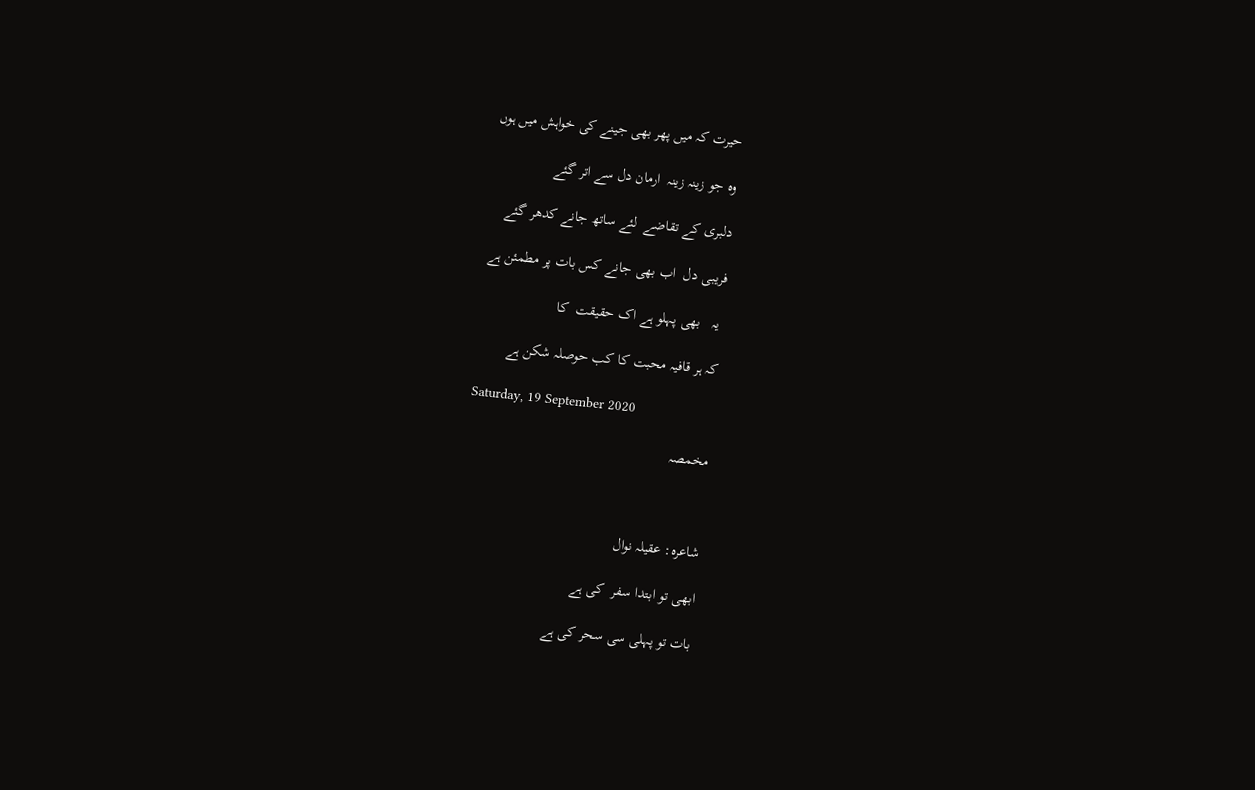حیرت کہ میں پھر بھی جینے کی خواہش میں ہوں

وہ جو زینہ زینہ  ارمان دل سے اتر گئے

دلبری کے تقاضے  لئے ساتھ جانے کدھر گئے

فریبی دل  اب بھی جانے کس بات پر مطمئن ہے

 یہ   بھی پہلو ہے اک حقیقت  کا

کہ ہر قافیہ محبت کا کب حوصلہ شکن ہے

Saturday, 19 September 2020

مخمصہ



شاعرہ: عقیلہ نوال

ابھی تو ابتدا سفر  کی ہے

بات تو پہلی سی سحر کی ہے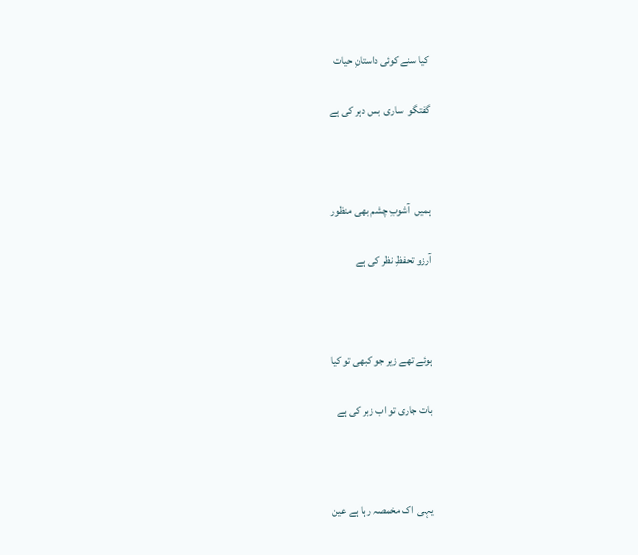کیا سنے کوئی داستانِ حیات

گفتگو  ساری  بس دہر کی ہے



ہمیں  آشوبِ چشم بھی منظور

آرزو تحفظِ نظر کی ہے



ہوئے تھے زیر جو کبھی تو کیا

بات جاری تو اب زبر کی ہے



یہی  اک مخمصہ رہا ہے عین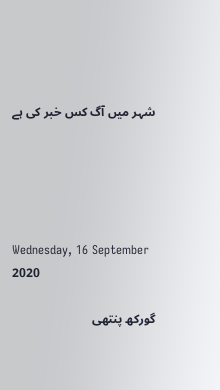شہر میں آگ کس خبر کی ہے





Wednesday, 16 September 2020

گورکھ پنتھی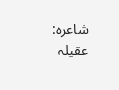شاعرہ:  عقیلہ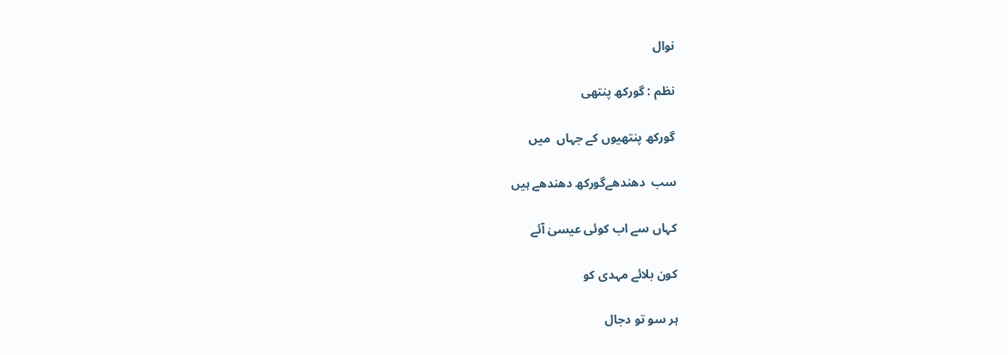نوال

نظم : گورکھ پنتھی

گورکھ پنتھیوں کے جہاں  میں

سب  دھندھےگورکھ دھندھے ہیں

کہاں سے اب کوئی عیسیٰ آئے

کون بلائے مہدی کو

ہر سو تو دجال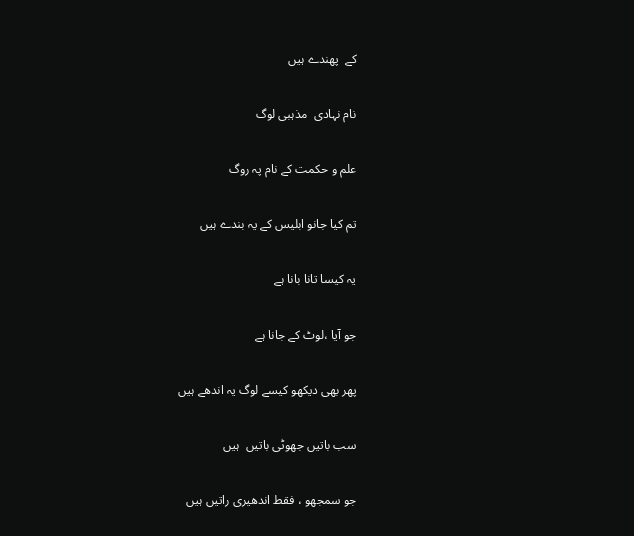کے  پھندے ہیں

نام نہادی  مذہبی لوگ

علم و حکمت کے نام پہ روگ

تم کیا جانو ابلیس کے یہ بندے ہیں

یہ کیسا تانا بانا ہے

جو آیا ،لوٹ کے جانا ہے

پھر بھی دیکھو کیسے لوگ یہ اندھے ہیں

سب باتیں جھوٹی باتیں  ہیں

جو سمجھو ، فقط اندھیری راتیں ہیں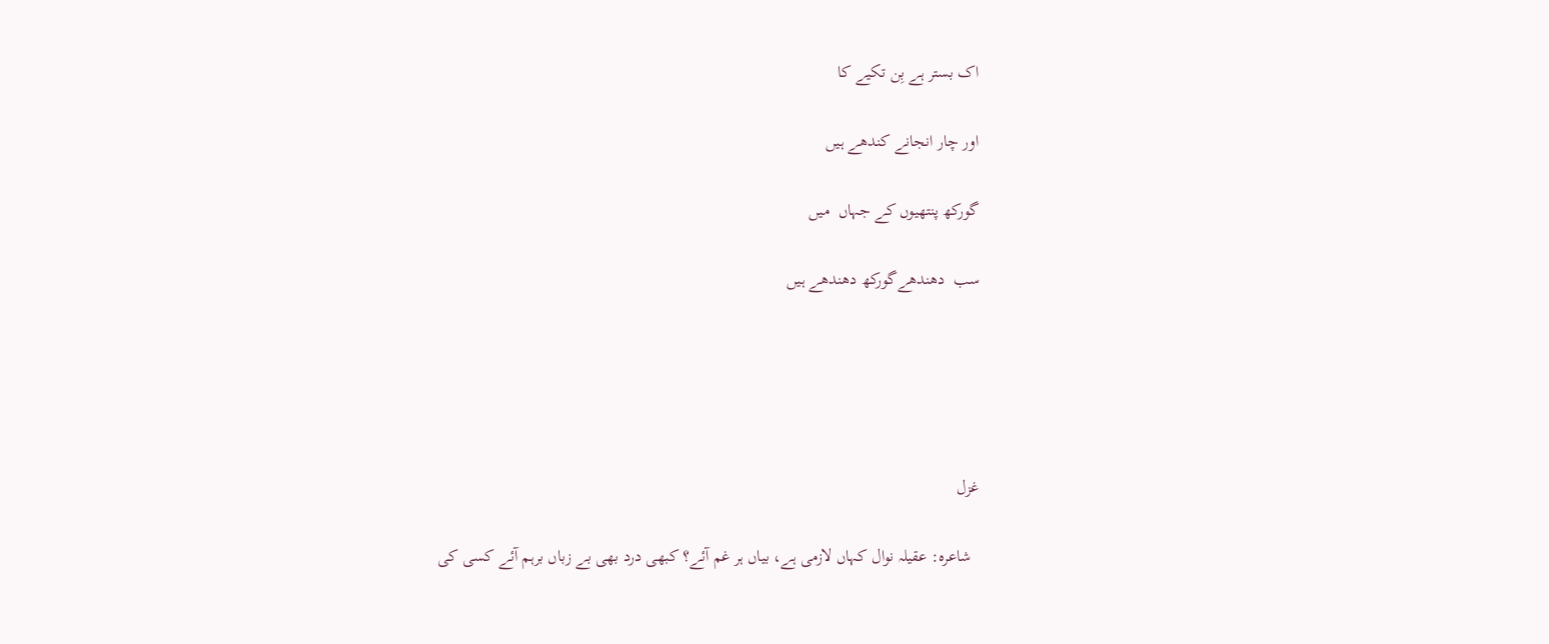اک بستر ہے بِن تکیے کا

اور چار انجانے کندھے ہیں

گورکھ پنتھیوں کے جہاں  میں

سب  دھندھےگورکھ دھندھے ہیں





غزل

  شاعرہ: عقیلہ نوال کہاں لازمی ہے، بیاں ہر غم آئے؟ کبھی درد بھی بے زباں برہم آئے کسی کی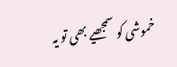خموشی کو سمجھیے بھی تو یہ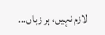لازم نہیں، ہر زباں...